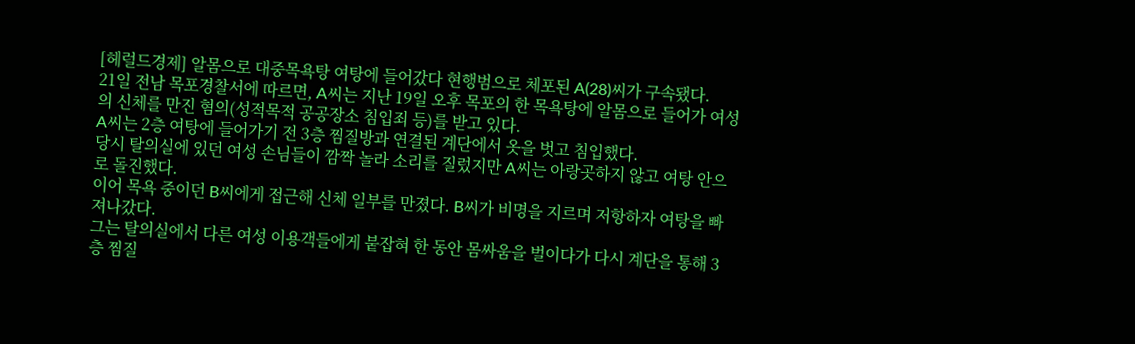[헤럴드경제] 알몸으로 대중목욕탕 여탕에 들어갔다 현행범으로 체포된 A(28)씨가 구속됐다.
21일 전남 목포경찰서에 따르면, A씨는 지난 19일 오후 목포의 한 목욕탕에 알몸으로 들어가 여성의 신체를 만진 혐의(성적목적 공공장소 침입죄 등)를 받고 있다.
A씨는 2층 여탕에 들어가기 전 3층 찜질방과 연결된 계단에서 옷을 벗고 침입했다.
당시 탈의실에 있던 여성 손님들이 깜짝 놀라 소리를 질렀지만 A씨는 아랑곳하지 않고 여탕 안으로 돌진했다.
이어 목욕 중이던 B씨에게 접근해 신체 일부를 만졌다. B씨가 비명을 지르며 저항하자 여탕을 빠져나갔다.
그는 탈의실에서 다른 여성 이용객들에게 붙잡혀 한 동안 몸싸움을 벌이다가 다시 계단을 통해 3층 찜질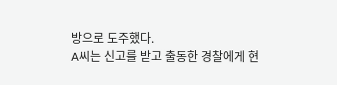방으로 도주했다.
A씨는 신고를 받고 출동한 경찰에게 현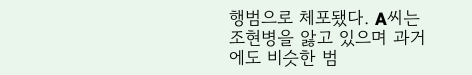행범으로 체포됐다. A씨는 조현병을 앓고 있으며 과거에도 비슷한 범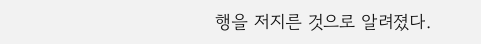행을 저지른 것으로 알려졌다.